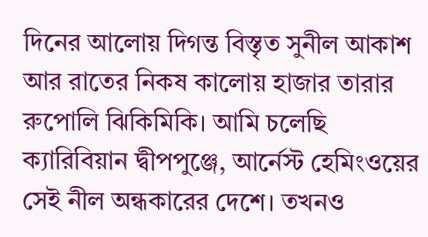দিনের আলোয় দিগন্ত বিস্তৃত সুনীল আকাশ আর রাতের নিকষ কালোয় হাজার তারার রুপোলি ঝিকিমিকি। আমি চলেছি ক্যারিবিয়ান দ্বীপপুঞ্জে, আর্নেস্ট হেমিংওয়ের সেই নীল অন্ধকারের দেশে। তখনও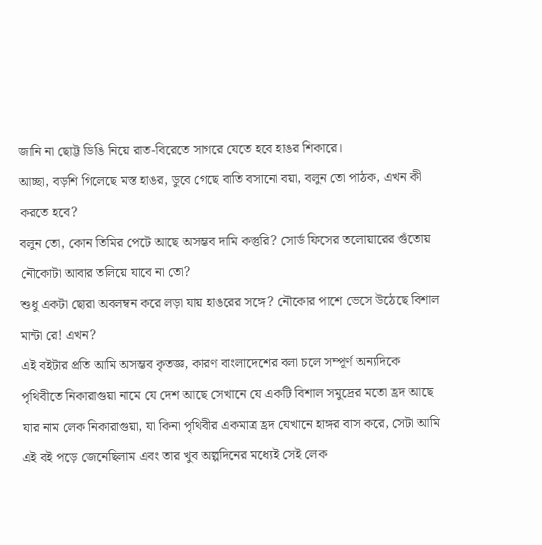জানি না ছোট্ট ডিঙি নিয়ে রাত-বিরেতে সাগরে যেতে হবে হাঙর শিকারে।
আচ্ছা, বড়শি গিলেছে মস্ত হাঙর, ডুবে গেছে বাতি বসানো বয়া, বলুন তো পাঠক, এখন কী করতে হবে?
বলুন তো, কোন তিমির পেটে আছে অসম্ভব দামি কস্তুরি? সোর্ড ফিসের তলোয়ারের গুঁতোয় নৌকোটা আবার তলিয়ে যাবে না তো?
শুধু একটা ছোরা অবলম্বন করে লড়া যায় হাঙরের সঙ্গে? নৌকোর পাশে ভেসে উঠেছে বিশাল মান্টা রে! এখন?
এই বইটার প্রতি আমি অসম্ভব কৃতজ্ঞ, কারণ বাংলাদেশের বলা চলে সম্পূর্ণ অন্যদিকে পৃথিবীতে নিকারাগুয়া নামে যে দেশ আছে সেখানে যে একটি বিশাল সমুদ্রের মতো হ্রদ আছে যার নাম লেক নিকারাগুয়া, যা কিনা পৃথিবীর একমাত্র হ্রদ যেখানে হাঙ্গর বাস করে, সেটা আমি এই বই পড়ে জেনেছিলাম এবং তার খুব অল্পদিনের মধ্যেই সেই লেক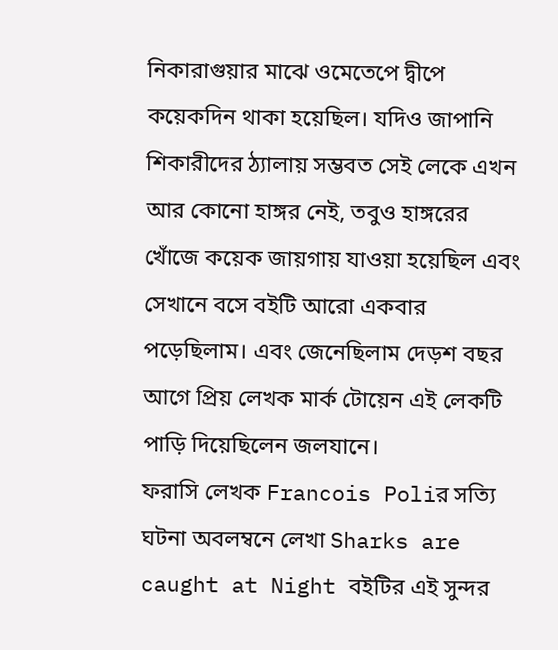নিকারাগুয়ার মাঝে ওমেতেপে দ্বীপে কয়েকদিন থাকা হয়েছিল। যদিও জাপানি শিকারীদের ঠ্যালায় সম্ভবত সেই লেকে এখন আর কোনো হাঙ্গর নেই, তবুও হাঙ্গরের খোঁজে কয়েক জায়গায় যাওয়া হয়েছিল এবং সেখানে বসে বইটি আরো একবার পড়েছিলাম। এবং জেনেছিলাম দেড়শ বছর আগে প্রিয় লেখক মার্ক টোয়েন এই লেকটি পাড়ি দিয়েছিলেন জলযানে।
ফরাসি লেখক Francois Poliর সত্যি ঘটনা অবলম্বনে লেখা Sharks are caught at Night বইটির এই সুন্দর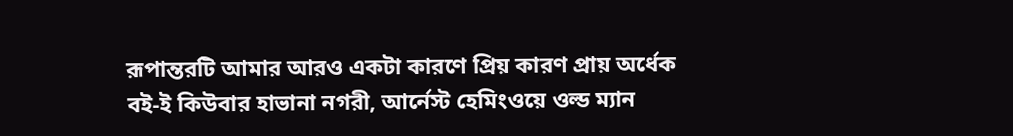রূপান্তরটি আমার আরও একটা কারণে প্রিয় কারণ প্রায় অর্ধেক বই-ই কিউবার হাভানা নগরী, আর্নেস্ট হেমিংওয়ে ওল্ড ম্যান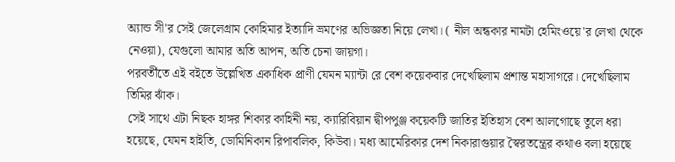অ্যান্ড সী'র সেই জেলেগ্রাম কোহিমার ইত্যাদি ভ্রমণের অভিজ্ঞতা নিয়ে লেখা। ( নীল অন্ধকার নামটা হেমিংওয়ে'র লেখা থেকে নেওয়া), যেগুলো আমার অতি আপন, অতি চেনা জায়গা।
পরবর্তীতে এই বইতে উল্লেখিত একাধিক প্রাণী যেমন ম্যান্টা রে বেশ কয়েকবার দেখেছিলাম প্রশান্ত মহাসাগরে। দেখেছিলাম তিমির ঝাঁক।
সেই সাথে এটা নিছক হাঙ্গর শিকার কাহিনী নয়, ক্যারিবিয়ান দ্বীপপুঞ্জ কয়েকটি জাতির ইতিহাস বেশ আলগোছে তুলে ধরা হয়েছে, যেমন হাইতি, ডোমিনিকান রিপাবলিক, কিউবা। মধ্য আমেরিকার দেশ নিকারাগুয়ার স্বৈরতন্ত্রের কথাও বলা হয়েছে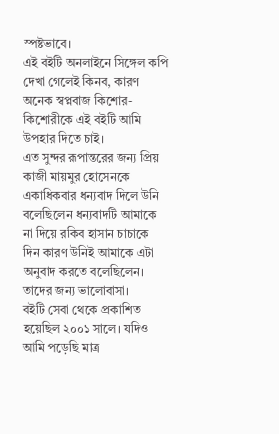স্পষ্টভাবে।
এই বইটি অনলাইনে সিঙ্গেল কপি দেখা গেলেই কিনব, কারণ অনেক স্বপ্নবাজ কিশোর-কিশোরীকে এই বইটি আমি উপহার দিতে চাই।
এত সুন্দর রূপান্তরের জন্য প্রিয় কাজী মায়মুর হোসেনকে একাধিকবার ধন্যবাদ দিলে উনি বলেছিলেন ধন্যবাদটি আমাকে না দিয়ে রকিব হাসান চাচাকে দিন কারণ উনিই আমাকে এটা অনুবাদ করতে বলেছিলেন। তাদের জন্য ভালোবাসা।
বইটি সেবা থেকে প্রকাশিত হয়েছিল ২০০১ সালে। যদিও আমি পড়েছি মাত্র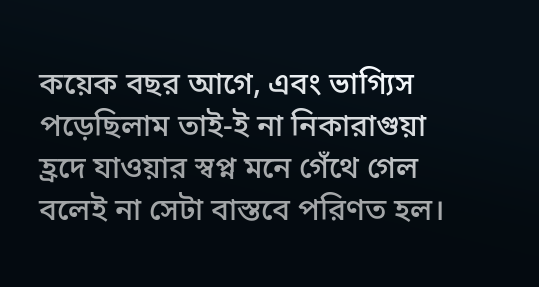কয়েক বছর আগে, এবং ভাগ্যিস পড়েছিলাম তাই-ই না নিকারাগুয়া হ্রদে যাওয়ার স্বপ্ন মনে গেঁথে গেল বলেই না সেটা বাস্তবে পরিণত হল।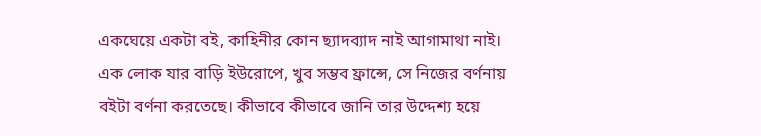একঘেয়ে একটা বই, কাহিনীর কোন ছ্যাদব্যাদ নাই আগামাথা নাই। এক লোক যার বাড়ি ইউরোপে, খুব সম্ভব ফ্রান্সে, সে নিজের বর্ণনায় বইটা বর্ণনা করতেছে। কীভাবে কীভাবে জানি তার উদ্দেশ্য হয়ে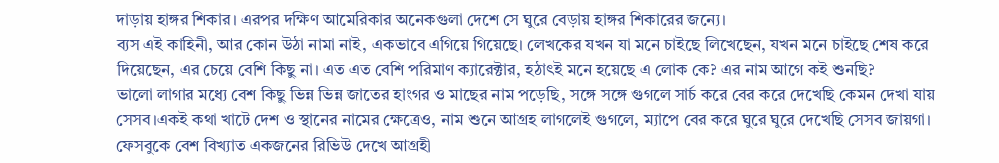দাড়ায় হাঙ্গর শিকার। এরপর দক্ষিণ আমেরিকার অনেকগুলা দেশে সে ঘুরে বেড়ায় হাঙ্গর শিকারের জন্যে।
ব্যস এই কাহিনী, আর কোন উঠা নামা নাই, একভাবে এগিয়ে গিয়েছে। লেখকের যখন যা মনে চাইছে লিখেছেন, যখন মনে চাইছে শেষ করে দিয়েছেন, এর চেয়ে বেশি কিছু না। এত এত বেশি পরিমাণ ক্যারেক্টার, হঠাৎই মনে হয়েছে এ লোক কে? এর নাম আগে কই শুনছি?
ভালো লাগার মধ্যে বেশ কিছু ভিন্ন ভিন্ন জাতের হাংগর ও মাছের নাম পড়েছি, সঙ্গে সঙ্গে গুগলে সার্চ করে বের করে দেখেছি কেমন দেখা যায় সেসব।একই কথা খাটে দেশ ও স্থানের নামের ক্ষেত্রেও, নাম শুনে আগ্রহ লাগলেই গুগলে, ম্যাপে বের করে ঘুরে ঘুরে দেখেছি সেসব জায়গা।
ফেসবুকে বেশ বিখ্যাত একজনের রিভিউ দেখে আগ্রহী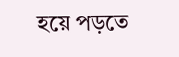হয়ে পড়তে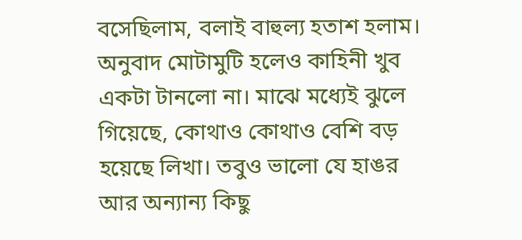বসেছিলাম, বলাই বাহুল্য হতাশ হলাম।
অনুবাদ মোটামুটি হলেও কাহিনী খুব একটা টানলো না। মাঝে মধ্যেই ঝুলে গিয়েছে, কোথাও কোথাও বেশি বড় হয়েছে লিখা। তবুও ভালো যে হাঙর আর অন্যান্য কিছু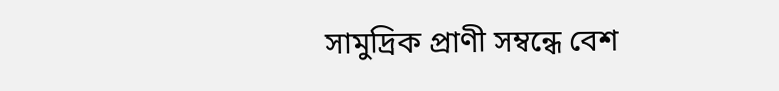সামুদ্রিক প্রাণী সম্বন্ধে বেশ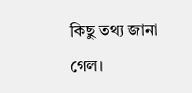কিছু তথ্য জানা গেল।